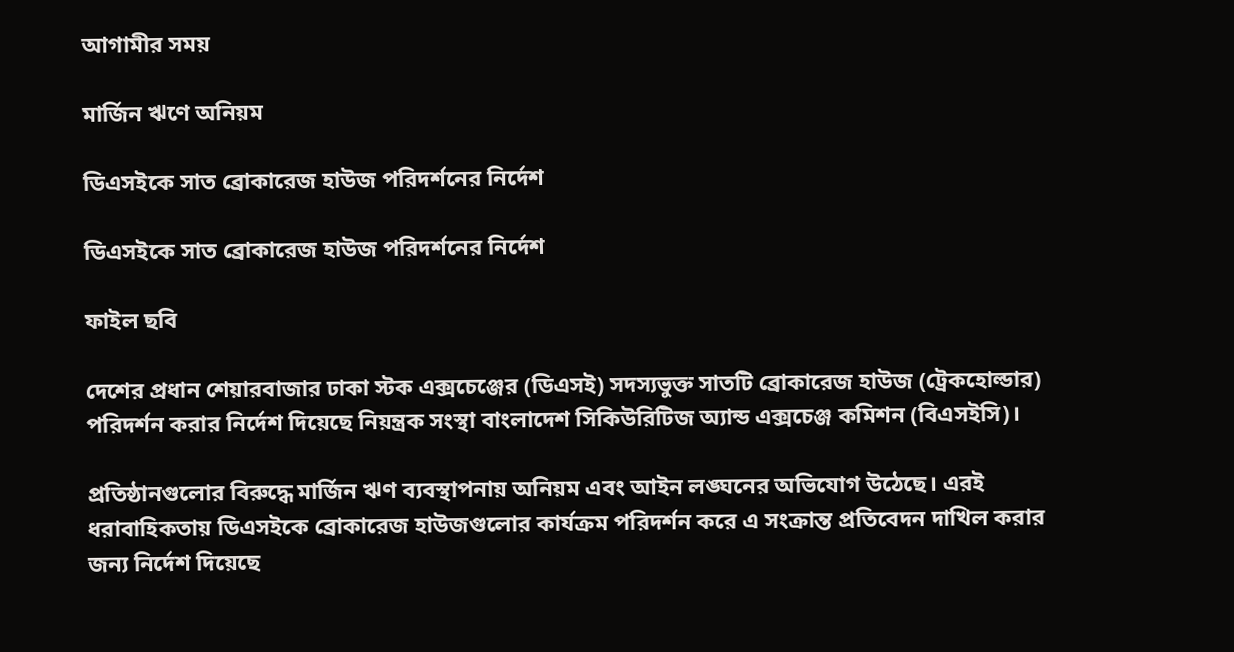আগামীর সময়

মার্জিন ঋণে অনিয়ম

ডিএসইকে সাত ব্রোকারেজ হাউজ পরিদর্শনের নির্দেশ

ডিএসইকে সাত ব্রোকারেজ হাউজ পরিদর্শনের নির্দেশ

ফাইল ছবি

দেশের প্রধান শেয়ারবাজার ঢাকা স্টক এক্সচেঞ্জের (ডিএসই) সদস্যভুক্ত সাতটি ব্রোকারেজ হাউজ (ট্রেকহোল্ডার) পরিদর্শন করার নির্দেশ দিয়েছে নিয়ন্ত্রক সংস্থা বাংলাদেশ সিকিউরিটিজ অ্যান্ড এক্সচেঞ্জ কমিশন (বিএসইসি)।

প্রতিষ্ঠানগুলোর বিরুদ্ধে মার্জিন ঋণ ব্যবস্থাপনায় অনিয়ম এবং আইন লঙ্ঘনের অভিযোগ উঠেছে। এরই ধরাবাহিকতায় ডিএসইকে ব্রোকারেজ হাউজগুলোর কার্যক্রম পরিদর্শন করে এ সংক্রান্ত প্রতিবেদন দাখিল করার জন্য নির্দেশ দিয়েছে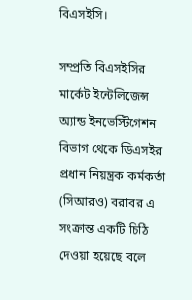বিএসইসি।

সম্প্রতি বিএসইসির মার্কেট ইন্টেলিজেন্স অ্যান্ড ইনভেস্টিগেশন বিভাগ থেকে ডিএসইর প্রধান নিয়ন্ত্রক কর্মকর্তা (সিআরও) বরাবর এ সংক্রান্ত একটি চিঠি দেওয়া হয়েছে বলে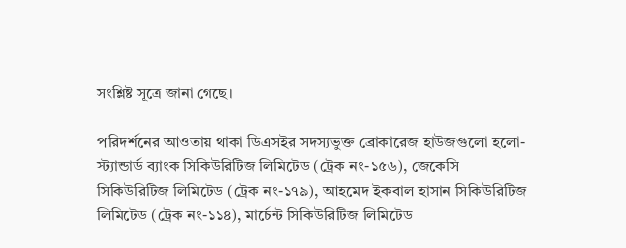সংশ্লিষ্ট সূত্রে জানা গেছে।

পরিদর্শনের আওতায় থাকা ডিএসইর সদস্যভুক্ত ব্রোকারেজ হাউজগুলো হলো- স্ট্যান্ডার্ড ব্যাংক সিকিউরিটিজ লিমিটেড (ট্রেক নং-১৫৬), জেকেসি সিকিউরিটিজ লিমিটেড (ট্রেক নং-১৭৯), আহমেদ ইকবাল হাসান সিকিউরিটিজ লিমিটেড (ট্রেক নং-১১৪), মার্চেন্ট সিকিউরিটিজ লিমিটেড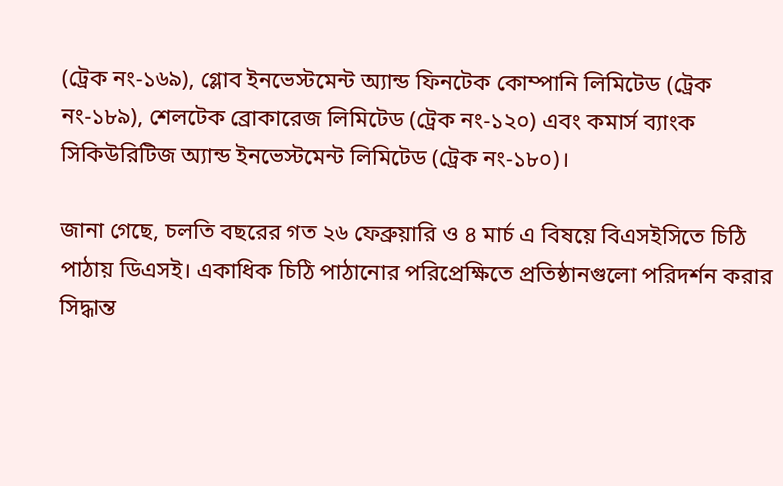(ট্রেক নং-১৬৯), গ্লোব ইনভেস্টমেন্ট অ্যান্ড ফিনটেক কোম্পানি লিমিটেড (ট্রেক নং-১৮৯), শেলটেক ব্রোকারেজ লিমিটেড (ট্রেক নং-১২০) এবং কমার্স ব্যাংক সিকিউরিটিজ অ্যান্ড ইনভেস্টমেন্ট লিমিটেড (ট্রেক নং-১৮০)।

জানা গেছে, চলতি বছরের গত ২৬ ফেব্রুয়ারি ও ৪ মার্চ এ বিষয়ে বিএসইসিতে চিঠি পাঠায় ডিএসই। একাধিক চিঠি পাঠানোর পরিপ্রেক্ষিতে প্রতিষ্ঠানগুলো পরিদর্শন করার সিদ্ধান্ত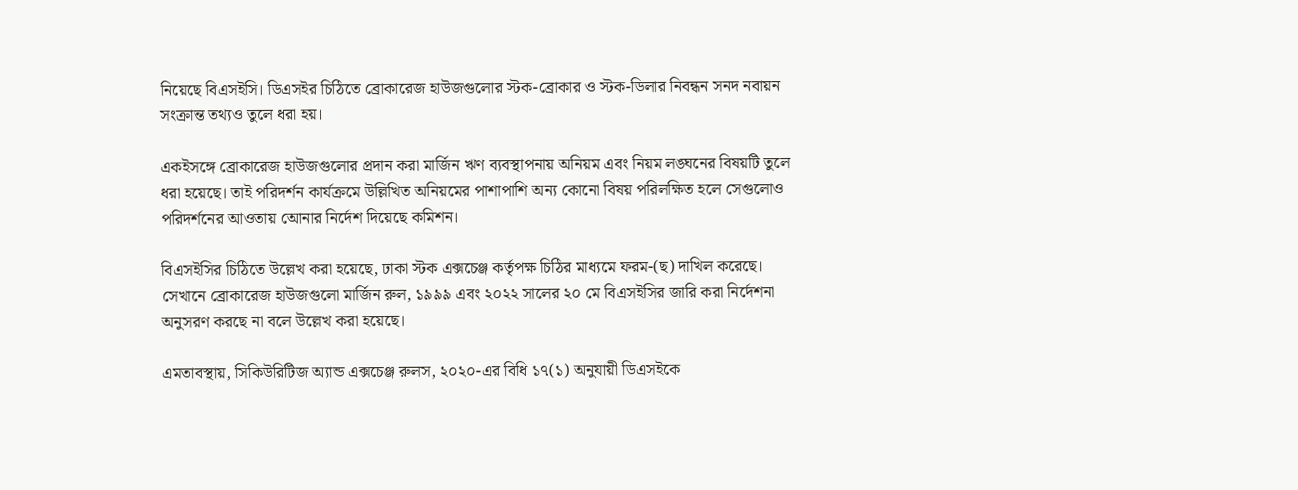নিয়েছে বিএসইসি। ডিএসইর চিঠিতে ব্রোকারেজ হাউজগুলোর স্টক-ব্রোকার ও স্টক-ডিলার নিবন্ধন সনদ নবায়ন সংক্রান্ত তথ্যও তুলে ধরা হয়।

একইসঙ্গে ব্রোকারেজ হাউজগুলোর প্রদান করা মার্জিন ঋণ ব্যবস্থাপনায় অনিয়ম এবং নিয়ম লঙ্ঘনের বিষয়টি তুলে ধরা হয়েছে। তাই পরিদর্শন কার্যক্রমে উল্লিখিত অনিয়মের পাশাপাশি অন্য কোনো বিষয় পরিলক্ষিত হলে সেগুলোও পরিদর্শনের আওতায় অোনার নির্দেশ দিয়েছে কমিশন।

বিএসইসির চিঠিতে উল্লেখ করা হয়েছে, ঢাকা স্টক এক্সচেঞ্জ কর্তৃপক্ষ চিঠির মাধ্যমে ফরম-(ছ) দাখিল করেছে। সেখানে ব্রোকারেজ হাউজগুলো মার্জিন রুল, ১৯৯৯ এবং ২০২২ সালের ২০ মে বিএসইসির জারি করা নির্দেশনা অনুসরণ করছে না বলে উল্লেখ করা হয়েছে।

এমতাবস্থায়, সিকিউরিটিজ অ্যান্ড এক্সচেঞ্জ রুলস, ২০২০-এর বিধি ১৭(১) অনুযায়ী ডিএসইকে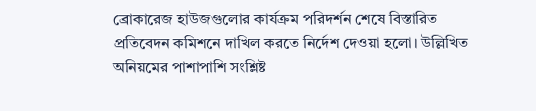ব্রোকারেজ হাউজগুলোর কার্যক্রম পরিদর্শন শেষে বিস্তারিত প্রতিবেদন কমিশনে দাখিল করতে নির্দেশ দেওয়া হলো। উল্লিখিত অনিয়মের পাশাপাশি সংশ্লিষ্ট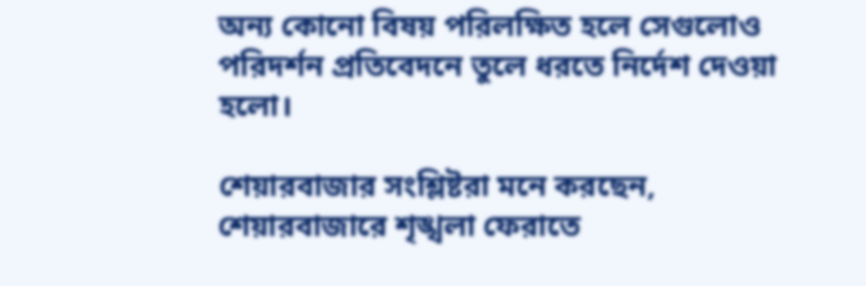অন্য কোনো বিষয় পরিলক্ষিত হলে সেগুলোও পরিদর্শন প্রতিবেদনে তুলে ধরতে নির্দেশ দেওয়া হলো।

শেয়ারবাজার সংশ্লিষ্টরা মনে করছেন, শেয়ারবাজারে শৃঙ্খলা ফেরাতে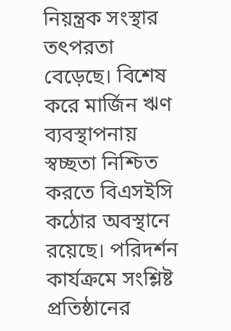নিয়ন্ত্রক সংস্থার তৎপরতা বেড়েছে। বিশেষ করে মার্জিন ঋণ ব্যবস্থাপনায় স্বচ্ছতা নিশ্চিত করতে বিএসইসি কঠোর অবস্থানে রয়েছে। পরিদর্শন কার্যক্রমে সংশ্লিষ্ট প্রতিষ্ঠানের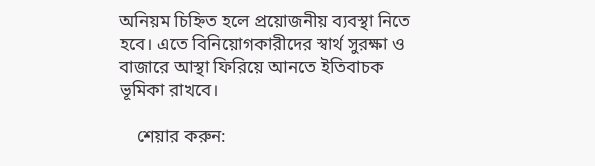অনিয়ম চিহ্নিত হলে প্রয়োজনীয় ব্যবস্থা নিতে হবে। এতে বিনিয়োগকারীদের স্বার্থ সুরক্ষা ও বাজারে আস্থা ফিরিয়ে আনতে ইতিবাচক ভূমিকা রাখবে।

    শেয়ার করুন: